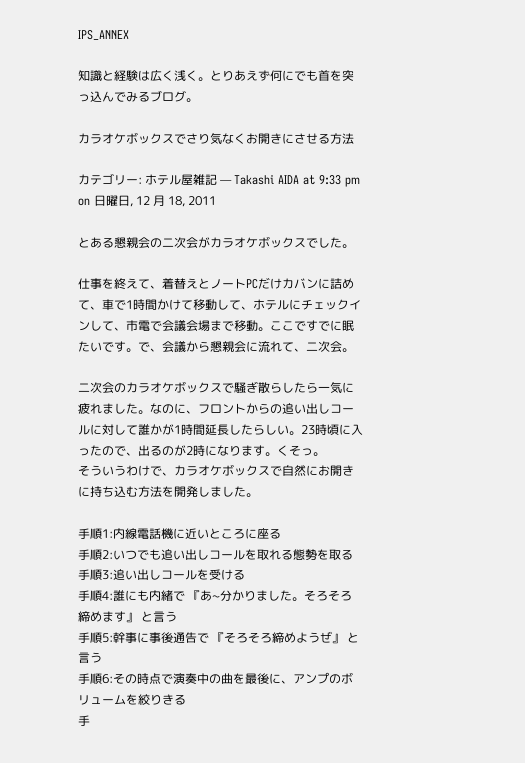IPS_ANNEX

知識と経験は広く浅く。とりあえず何にでも首を突っ込んでみるブログ。

カラオケボックスでさり気なくお開きにさせる方法

カテゴリー: ホテル屋雑記 — Takashi AIDA at 9:33 pm on 日曜日, 12 月 18, 2011

とある懇親会の二次会がカラオケボックスでした。

仕事を終えて、着替えとノートPCだけカバンに詰めて、車で1時間かけて移動して、ホテルにチェックインして、市電で会議会場まで移動。ここですでに眠たいです。で、会議から懇親会に流れて、二次会。

二次会のカラオケボックスで騒ぎ散らしたら一気に疲れました。なのに、フロントからの追い出しコールに対して誰かが1時間延長したらしい。23時頃に入ったので、出るのが2時になります。くそっ。
そういうわけで、カラオケボックスで自然にお開きに持ち込む方法を開発しました。

手順1:内線電話機に近いところに座る
手順2:いつでも追い出しコールを取れる態勢を取る
手順3:追い出しコールを受ける
手順4:誰にも内緒で 『あ~分かりました。そろそろ締めます』 と言う
手順5:幹事に事後通告で 『そろそろ締めようぜ』 と言う
手順6:その時点で演奏中の曲を最後に、アンプのボリュームを絞りきる
手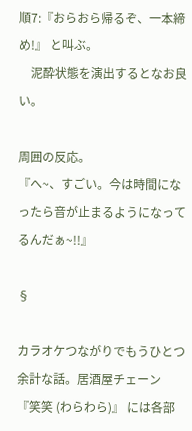順7:『おらおら帰るぞ、一本締め!』 と叫ぶ。
    泥酔状態を演出するとなお良い。

周囲の反応。
『へ~、すごい。今は時間になったら音が止まるようになってるんだぁ~!!』

§

カラオケつながりでもうひとつ余計な話。居酒屋チェーン 『笑笑 (わらわら)』 には各部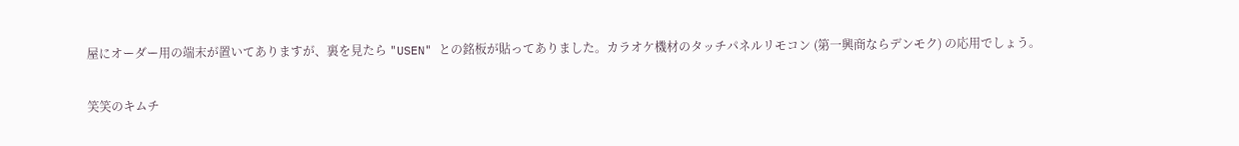屋にオーダー用の端末が置いてありますが、裏を見たら "USEN" との銘板が貼ってありました。カラオケ機材のタッチパネルリモコン (第一興商ならデンモク) の応用でしょう。

笑笑のキムチ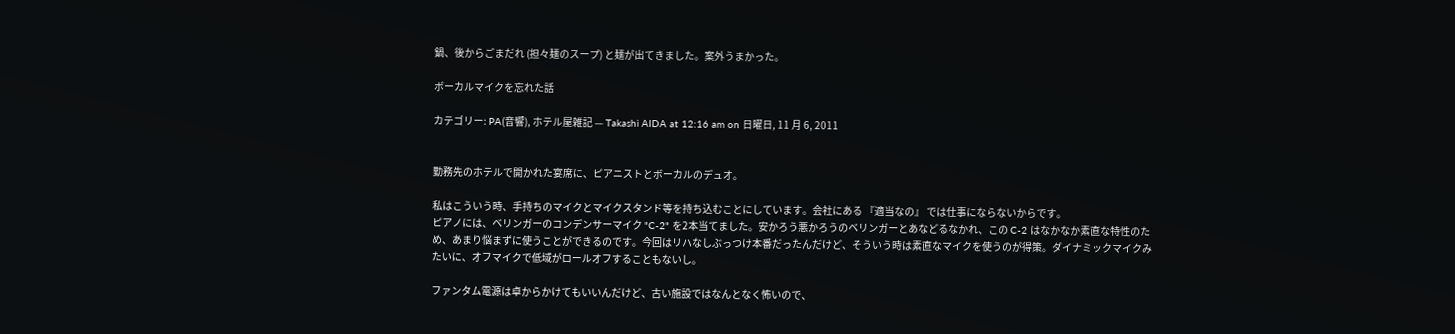鍋、後からごまだれ (担々麺のスープ) と麺が出てきました。案外うまかった。

ボーカルマイクを忘れた話

カテゴリー: PA(音響), ホテル屋雑記 — Takashi AIDA at 12:16 am on 日曜日, 11 月 6, 2011


勤務先のホテルで開かれた宴席に、ピアニストとボーカルのデュオ。

私はこういう時、手持ちのマイクとマイクスタンド等を持ち込むことにしています。会社にある 『適当なの』 では仕事にならないからです。
ピアノには、ベリンガーのコンデンサーマイク "C-2" を2本当てました。安かろう悪かろうのベリンガーとあなどるなかれ、この C-2 はなかなか素直な特性のため、あまり悩まずに使うことができるのです。今回はリハなしぶっつけ本番だったんだけど、そういう時は素直なマイクを使うのが得策。ダイナミックマイクみたいに、オフマイクで低域がロールオフすることもないし。

ファンタム電源は卓からかけてもいいんだけど、古い施設ではなんとなく怖いので、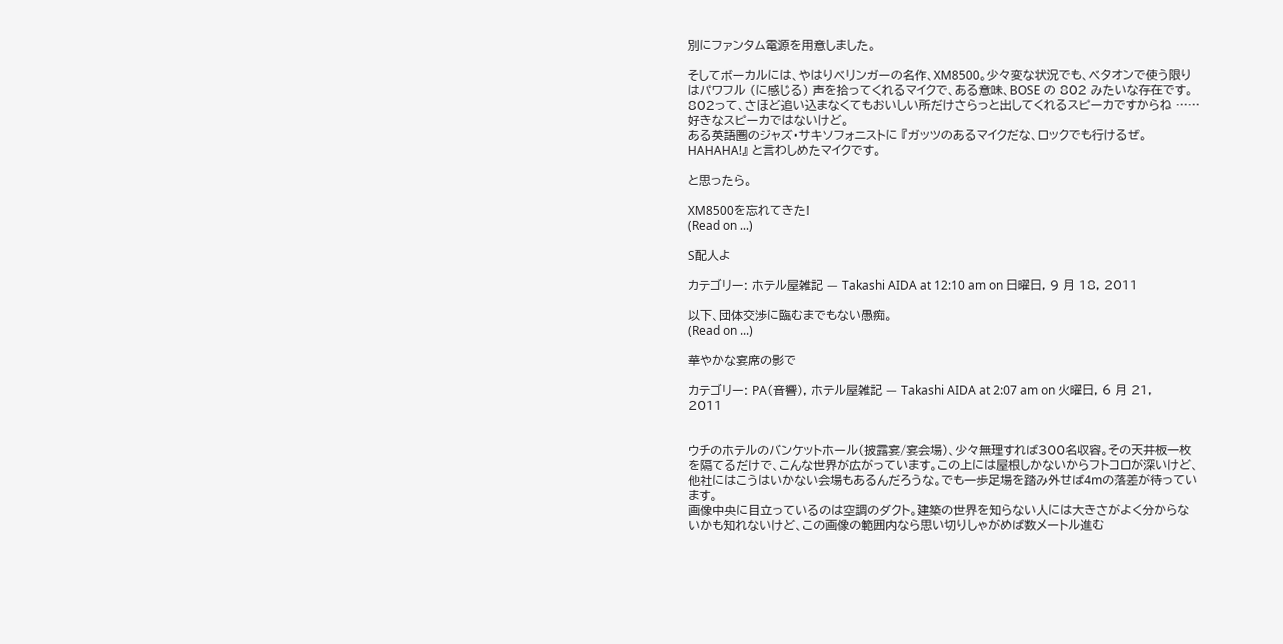別にファンタム電源を用意しました。

そしてボーカルには、やはりベリンガーの名作、XM8500。少々変な状況でも、ベタオンで使う限りはパワフル (に感じる) 声を拾ってくれるマイクで、ある意味、BOSE の 802 みたいな存在です。802って、さほど追い込まなくてもおいしい所だけさらっと出してくれるスピーカですからね …… 好きなスピーカではないけど。
ある英語圏のジャズ・サキソフォニストに 『ガッツのあるマイクだな、ロックでも行けるぜ。HAHAHA!』 と言わしめたマイクです。

と思ったら。

XM8500を忘れてきた!
(Read on ...)

S配人よ

カテゴリー: ホテル屋雑記 — Takashi AIDA at 12:10 am on 日曜日, 9 月 18, 2011

以下、団体交渉に臨むまでもない愚痴。
(Read on ...)

華やかな宴席の影で

カテゴリー: PA(音響), ホテル屋雑記 — Takashi AIDA at 2:07 am on 火曜日, 6 月 21, 2011


ウチのホテルのバンケットホール(披露宴/宴会場)、少々無理すれば300名収容。その天井板一枚を隔てるだけで、こんな世界が広がっています。この上には屋根しかないからフトコロが深いけど、他社にはこうはいかない会場もあるんだろうな。でも一歩足場を踏み外せば4mの落差が待っています。
画像中央に目立っているのは空調のダクト。建築の世界を知らない人には大きさがよく分からないかも知れないけど、この画像の範囲内なら思い切りしゃがめば数メートル進む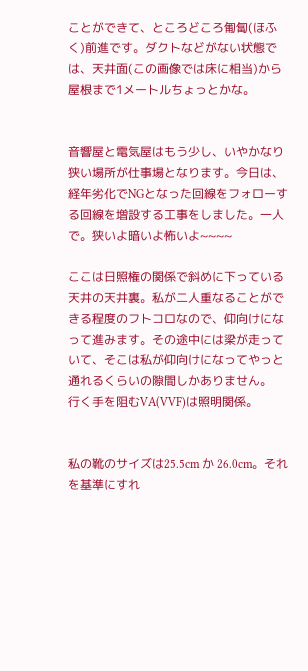ことができて、ところどころ匍匐(ほふく)前進です。ダクトなどがない状態では、天井面(この画像では床に相当)から屋根まで1メートルちょっとかな。


音響屋と電気屋はもう少し、いやかなり狭い場所が仕事場となります。今日は、経年劣化でNGとなった回線をフォローする回線を増設する工事をしました。一人で。狭いよ暗いよ怖いよ~~~~

ここは日照権の関係で斜めに下っている天井の天井裏。私が二人重なることができる程度のフトコロなので、仰向けになって進みます。その途中には梁が走っていて、そこは私が仰向けになってやっと通れるくらいの隙間しかありません。
行く手を阻むVA(VVF)は照明関係。


私の靴のサイズは25.5cm か 26.0cm。それを基準にすれ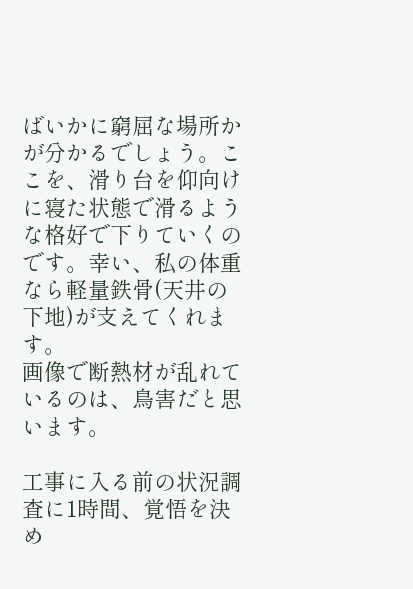ばいかに窮屈な場所かが分かるでしょう。ここを、滑り台を仰向けに寝た状態で滑るような格好で下りていくのです。幸い、私の体重なら軽量鉄骨(天井の下地)が支えてくれます。
画像で断熱材が乱れているのは、鳥害だと思います。

工事に入る前の状況調査に1時間、覚悟を決め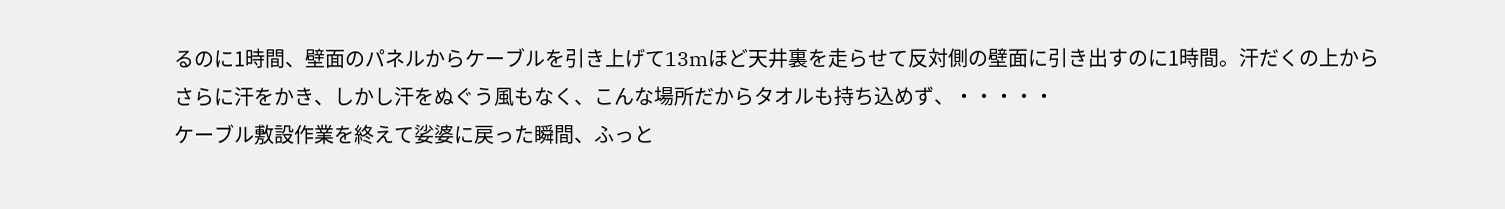るのに1時間、壁面のパネルからケーブルを引き上げて13mほど天井裏を走らせて反対側の壁面に引き出すのに1時間。汗だくの上からさらに汗をかき、しかし汗をぬぐう風もなく、こんな場所だからタオルも持ち込めず、・・・・・
ケーブル敷設作業を終えて娑婆に戻った瞬間、ふっと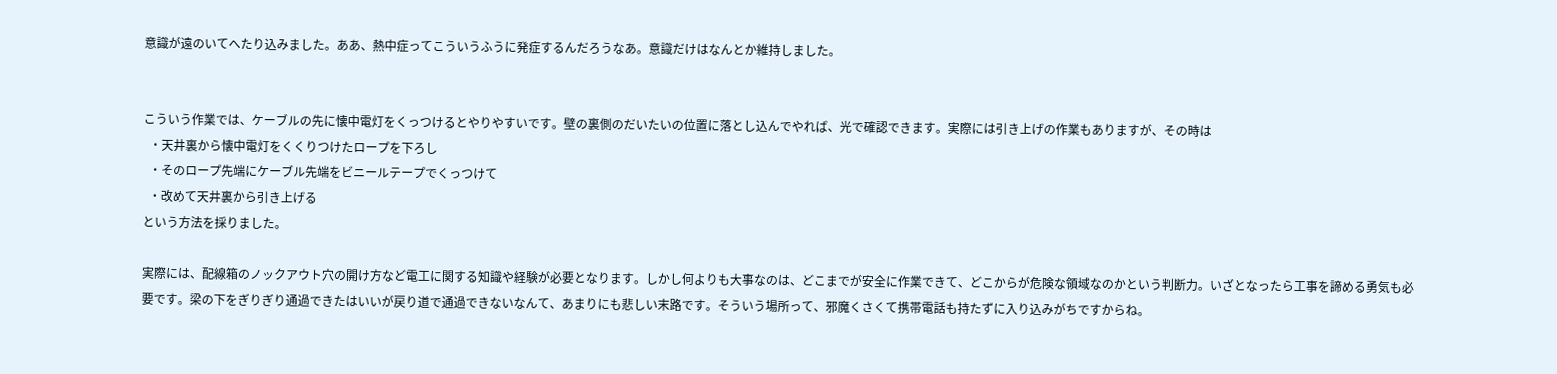意識が遠のいてへたり込みました。ああ、熱中症ってこういうふうに発症するんだろうなあ。意識だけはなんとか維持しました。


こういう作業では、ケーブルの先に懐中電灯をくっつけるとやりやすいです。壁の裏側のだいたいの位置に落とし込んでやれば、光で確認できます。実際には引き上げの作業もありますが、その時は
  ・天井裏から懐中電灯をくくりつけたロープを下ろし
  ・そのロープ先端にケーブル先端をビニールテープでくっつけて
  ・改めて天井裏から引き上げる
という方法を採りました。

実際には、配線箱のノックアウト穴の開け方など電工に関する知識や経験が必要となります。しかし何よりも大事なのは、どこまでが安全に作業できて、どこからが危険な領域なのかという判断力。いざとなったら工事を諦める勇気も必要です。梁の下をぎりぎり通過できたはいいが戻り道で通過できないなんて、あまりにも悲しい末路です。そういう場所って、邪魔くさくて携帯電話も持たずに入り込みがちですからね。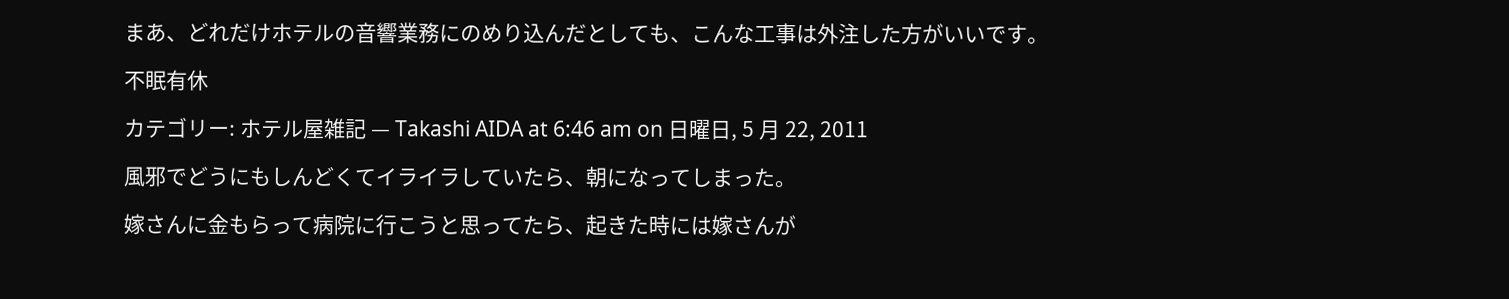まあ、どれだけホテルの音響業務にのめり込んだとしても、こんな工事は外注した方がいいです。

不眠有休

カテゴリー: ホテル屋雑記 — Takashi AIDA at 6:46 am on 日曜日, 5 月 22, 2011

風邪でどうにもしんどくてイライラしていたら、朝になってしまった。

嫁さんに金もらって病院に行こうと思ってたら、起きた時には嫁さんが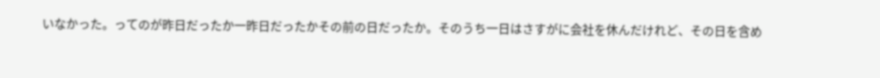いなかった。ってのが昨日だったか一昨日だったかその前の日だったか。そのうち一日はさすがに会社を休んだけれど、その日を含め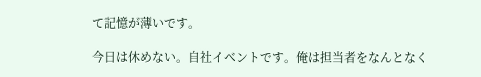て記憶が薄いです。

今日は休めない。自社イベントです。俺は担当者をなんとなく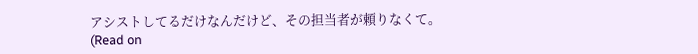アシストしてるだけなんだけど、その担当者が頼りなくて。
(Read on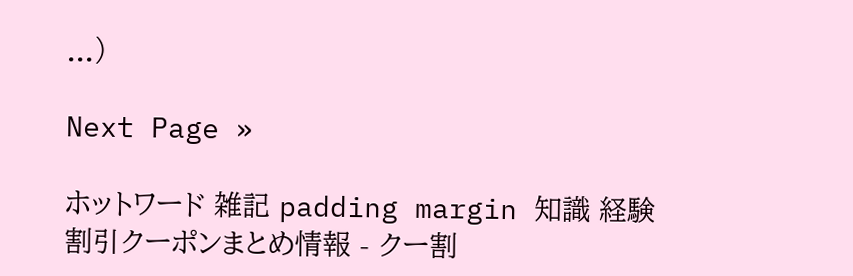...)

Next Page »

ホットワード 雑記 padding margin 知識 経験
割引クーポンまとめ情報 - クー割